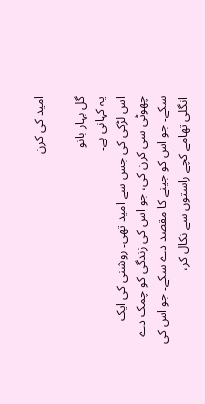امید کی کرن

گل بہار بانو
یہ کہانی ہے۔
اس لڑکی کی جس سے امید تھی۔ روشنی کی ایک چھوٹی سی کرن کی، جو اس کی زندگی کو چمک دے سکے۔ جو اس کو جینے کا مقصد دے سکے۔ جو اس کی انگلی تھامے کچے راستوں سے نکال کر،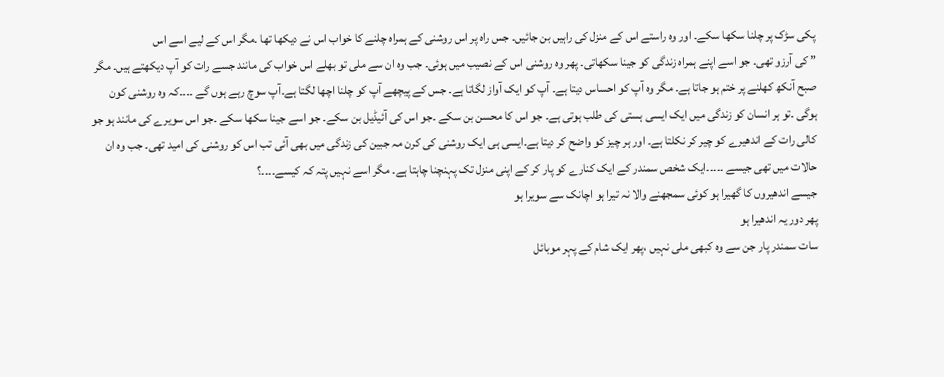پکی سڑک پر چلنا سکھا سکے۔ اور وہ راستے اس کے منزل کی راہیں بن جائیں۔ جس راہ پر اس روشنی کے ہمراہ چلنے کا خواب اس نے دیکھا تھا ۔مگر اس کے لیے اسے اس
” کی آرزو تھی۔ جو اسے اپنے ہمراہ زندگی کو جینا سکھاتی۔ پھر وہ روشنی اس کے نصیب میں ہوئی۔ جب وہ ان سے ملی تو بھلے اس خواب کی مانند جسے رات کو آپ دیکھتے ہیں۔ مگر صبح آنکھ کھلنے پر ختم ہو جاتا ہے۔ مگر وہ آپ کو احساس دیتا ہے۔ آپ کو ایک آواز لگاتا ہے۔ جس کے پیچھے آپ کو چلنا اچھا لگتا ہے۔آپ سوچ رہے ہوں گے ۔۔۔۔کہ وہ روشنی کون ہوگی ۔تو ہر انسان کو زندگی میں ایک ایسی ہستی کی طلب ہوتی ہے۔ جو اس کا محسن بن سکے ۔جو اس کی آئیڈیل بن سکے۔ جو اسے جینا سکھا سکے ۔جو اس سویرے کی مانند ہو جو کالی رات کے اندھیرے کو چیر کر نکلتا ہے۔ اور ہر چیز کو واضح کر دیتا ہے۔ایسی ہی ایک روشنی کی کرن مہ جبین کی زندگی میں بھی آئی تب اس کو روشنی کی امید تھی۔ جب وہ ان حالات میں تھی جیسے ۔۔۔۔۔ایک شخص سمندر کے ایک کنارے کو پار کر کے اپنی منزل تک پہنچنا چاہتا ہے۔ مگر اسے نہیں پتہ کہ کیسے۔۔۔۔؟
جیسے اندھیروں کا گھیرا ہو کوئی سمجھنے والا نہ تیرا ہو اچانک سے سویرا ہو
پھر دور یہ اندھیرا ہو
سات سمندر پار جن سے وہ کبھی ملی نہیں ،پھر ایک شام کے پہر موبائل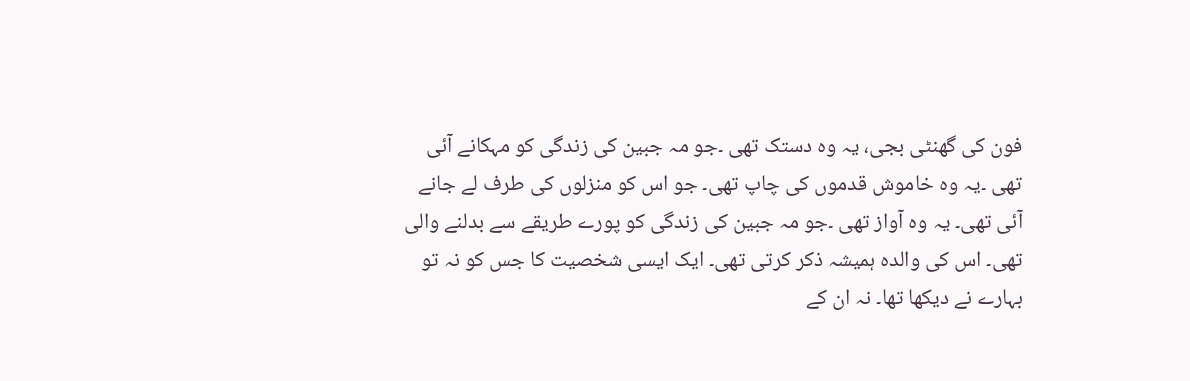فون کی گھنٹی بجی، یہ وہ دستک تھی ۔جو مہ جبین کی زندگی کو مہکانے آئی تھی ۔یہ وہ خاموش قدموں کی چاپ تھی۔ جو اس کو منزلوں کی طرف لے جانے آئی تھی۔ یہ وہ آواز تھی ۔جو مہ جبین کی زندگی کو پورے طریقے سے بدلنے والی تھی۔ اس کی والدہ ہمیشہ ذکر کرتی تھی۔ ایک ایسی شخصیت کا جس کو نہ تو بہارے نے دیکھا تھا۔ نہ ان کے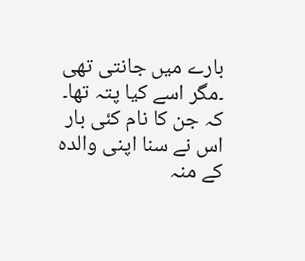بارے میں جانتی تھی ۔مگر اسے کیا پتہ تھا۔ کہ جن کا نام کئی بار اس نے سنا اپنی والدہ کے منہ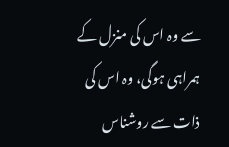سے وہ اس کی منزل کے ہمراہی ہوگی، وہ اس کی ذات سے روشناس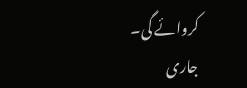کروائے گی۔
جاری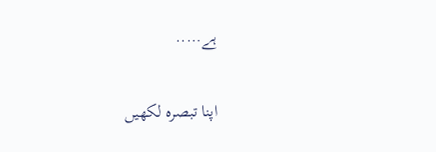ہے…..

اپنا تبصرہ لکھیں